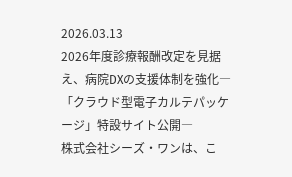2026.03.13
2026年度診療報酬改定を見据え、病院DXの支援体制を強化―「クラウド型電子カルテパッケージ」特設サイト公開―
株式会社シーズ・ワンは、こ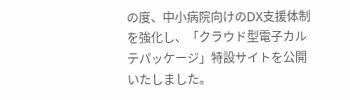の度、中小病院向けのDX支援体制を強化し、「クラウド型電子カルテパッケージ」特設サイトを公開いたしました。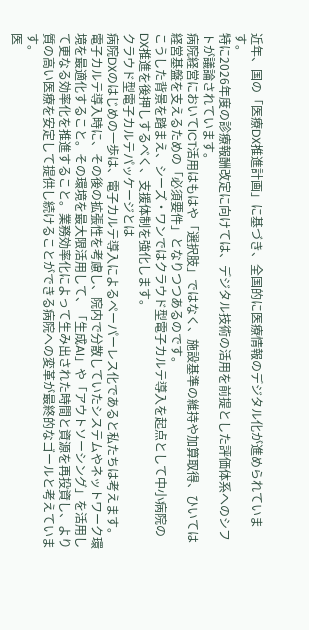近年、国の「医療DX推進計画」に基づき、全国的に医療情報のデジタル化が進められています。
特に2026年度の診療報酬改定に向けては、デジタル技術の活用を前提とした評価体系へのシフトが議論されています。
病院経営においてICT活用はもはや「選択肢」ではなく、施設基準の維持や加算取得、ひいては経営基盤を支えるための「必須要件」となりつつあるのです。
こうした背景を踏まえ、シーズ・ワンではクラウド型電子カルテ導入を起点として中小病院のDX推進を後押しするべく、支援体制を強化します。
クラウド型電子カルテパッケージとは
病院DXのはじめの一歩は、電子カルテ導入によるペーパーレス化であると私たちは考えます。
電子カルテ導入時に、その後の拡張性を考慮し、院内で分散していたシステムやネットワーク環境を最適化すること。その環境を最大限活用して、「生成AI」や「アウトソーシング」を活用して更なる効率化を推進すること。業務効率化によって生み出された時間と資源を再投資し、より質の高い医療を安定して提供し続けることができる病院への変革が最終的なゴールと考えています。
医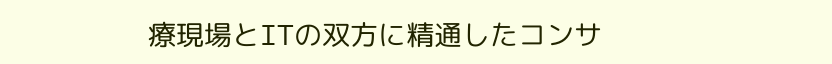療現場とITの双方に精通したコンサ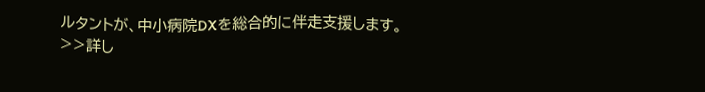ルタントが、中小病院DXを総合的に伴走支援します。
>>詳し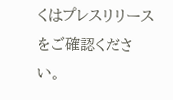くはプレスリリースをご確認ください。